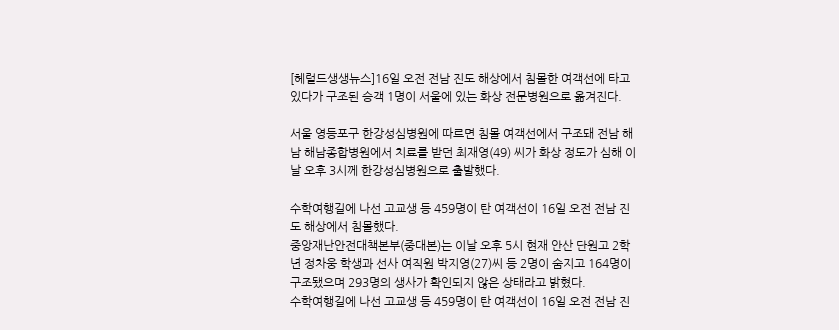[헤럴드생생뉴스]16일 오전 전남 진도 해상에서 침몰한 여객선에 타고 있다가 구조된 승객 1명이 서울에 있는 화상 전문병원으로 옮겨진다.

서울 영등포구 한강성심병원에 따르면 침몰 여객선에서 구조돼 전남 해남 해남종합병원에서 치료를 받던 최재영(49) 씨가 화상 정도가 심해 이날 오후 3시께 한강성심병원으로 출발했다.

수학여행길에 나선 고교생 등 459명이 탄 여객선이 16일 오전 전남 진도 해상에서 침몰했다.
중앙재난안전대책본부(중대본)는 이날 오후 5시 현재 안산 단원고 2학년 정차웅 학생과 선사 여직원 박지영(27)씨 등 2명이 숨지고 164명이 구조됐으며 293명의 생사가 확인되지 않은 상태라고 밝혔다.
수학여행길에 나선 고교생 등 459명이 탄 여객선이 16일 오전 전남 진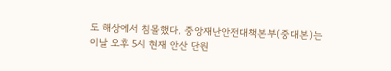도 해상에서 침몰했다. 중앙재난안전대책본부(중대본)는 이날 오후 5시 현재 안산 단원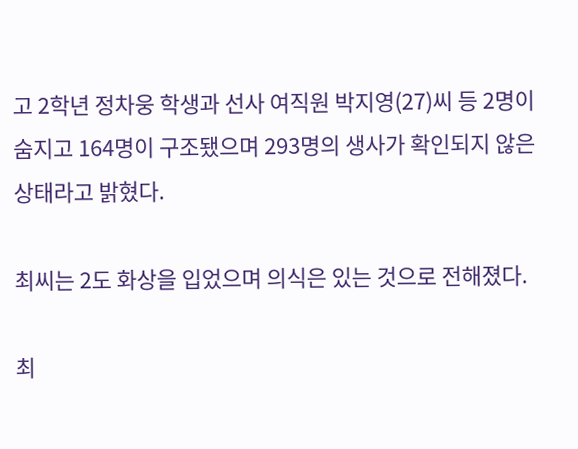고 2학년 정차웅 학생과 선사 여직원 박지영(27)씨 등 2명이 숨지고 164명이 구조됐으며 293명의 생사가 확인되지 않은 상태라고 밝혔다.

최씨는 2도 화상을 입었으며 의식은 있는 것으로 전해졌다.

최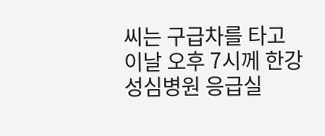씨는 구급차를 타고 이날 오후 7시께 한강성심병원 응급실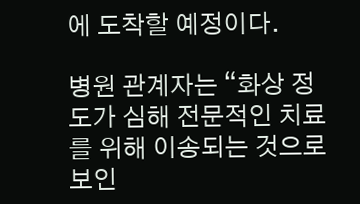에 도착할 예정이다.

병원 관계자는 “화상 정도가 심해 전문적인 치료를 위해 이송되는 것으로 보인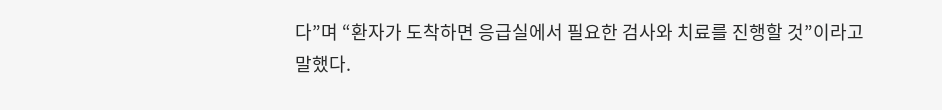다”며 “환자가 도착하면 응급실에서 필요한 검사와 치료를 진행할 것”이라고 말했다.